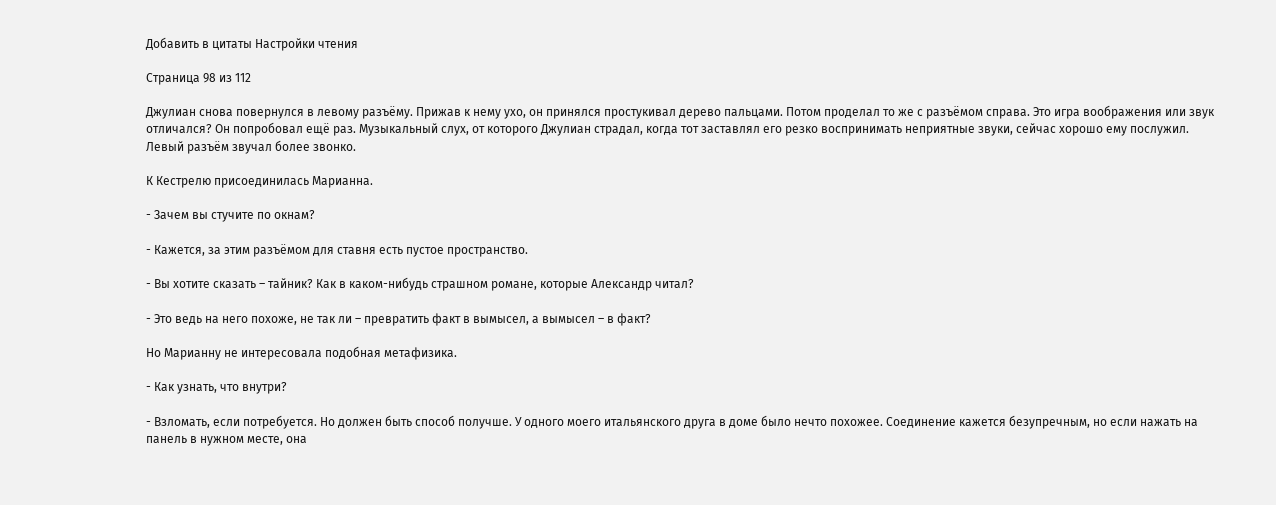Добавить в цитаты Настройки чтения

Страница 98 из 112

Джулиан снова повернулся в левому разъёму. Прижав к нему ухо, он принялся простукивал дерево пальцами. Потом проделал то же с разъёмом справа. Это игра воображения или звук отличался? Он попробовал ещё раз. Музыкальный слух, от которого Джулиан страдал, когда тот заставлял его резко воспринимать неприятные звуки, сейчас хорошо ему послужил. Левый разъём звучал более звонко.

К Кестрелю присоединилась Марианна.

- Зачем вы стучите по окнам?

- Кажется, за этим разъёмом для ставня есть пустое пространство.

- Вы хотите сказать – тайник? Как в каком-нибудь страшном романе, которые Александр читал?

- Это ведь на него похоже, не так ли – превратить факт в вымысел, а вымысел – в факт?

Но Марианну не интересовала подобная метафизика.

- Как узнать, что внутри?

- Взломать, если потребуется. Но должен быть способ получше. У одного моего итальянского друга в доме было нечто похожее. Соединение кажется безупречным, но если нажать на панель в нужном месте, она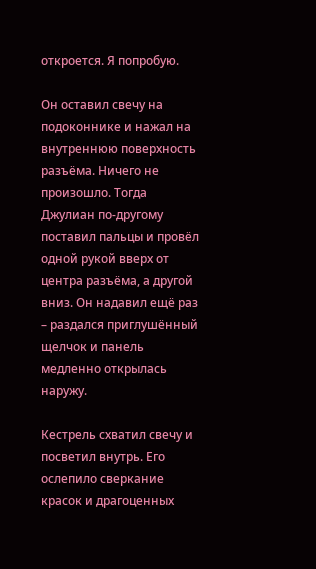откроется. Я попробую.

Он оставил свечу на подоконнике и нажал на внутреннюю поверхность разъёма. Ничего не произошло. Тогда Джулиан по-другому поставил пальцы и провёл одной рукой вверх от центра разъёма, а другой вниз. Он надавил ещё раз – раздался приглушённый щелчок и панель медленно открылась наружу.

Кестрель схватил свечу и посветил внутрь. Его ослепило сверкание красок и драгоценных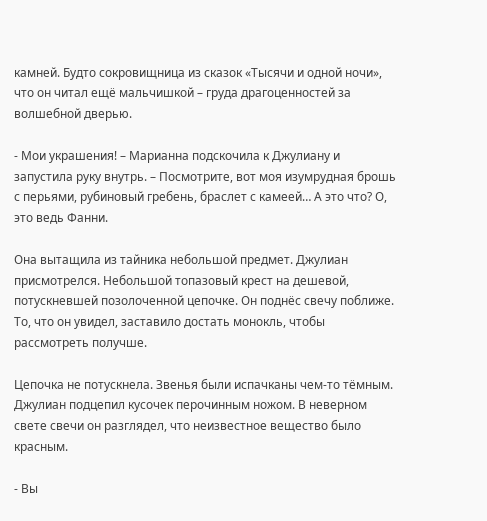камней. Будто сокровищница из сказок «Тысячи и одной ночи», что он читал ещё мальчишкой – груда драгоценностей за волшебной дверью.

- Мои украшения! – Марианна подскочила к Джулиану и запустила руку внутрь. – Посмотрите, вот моя изумрудная брошь с перьями, рубиновый гребень, браслет с камеей… А это что? О, это ведь Фанни.

Она вытащила из тайника небольшой предмет. Джулиан присмотрелся. Небольшой топазовый крест на дешевой, потускневшей позолоченной цепочке. Он поднёс свечу поближе. То, что он увидел, заставило достать монокль, чтобы рассмотреть получше.

Цепочка не потускнела. Звенья были испачканы чем-то тёмным. Джулиан подцепил кусочек перочинным ножом. В неверном свете свечи он разглядел, что неизвестное вещество было красным.

- Вы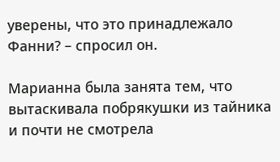уверены, что это принадлежало Фанни? – спросил он.

Марианна была занята тем, что вытаскивала побрякушки из тайника и почти не смотрела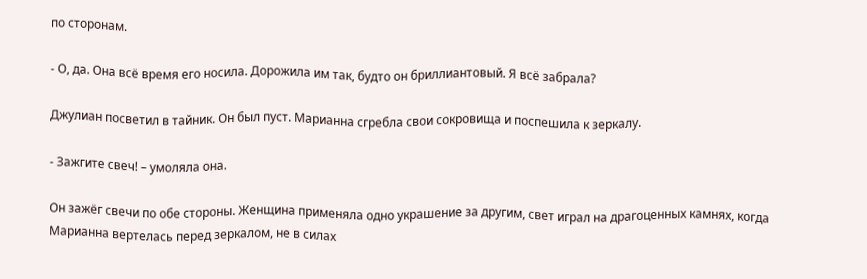по сторонам.

- О, да. Она всё время его носила. Дорожила им так, будто он бриллиантовый. Я всё забрала?

Джулиан посветил в тайник. Он был пуст. Марианна сгребла свои сокровища и поспешила к зеркалу.

- Зажгите свеч! – умоляла она.

Он зажёг свечи по обе стороны. Женщина применяла одно украшение за другим, свет играл на драгоценных камнях, когда Марианна вертелась перед зеркалом, не в силах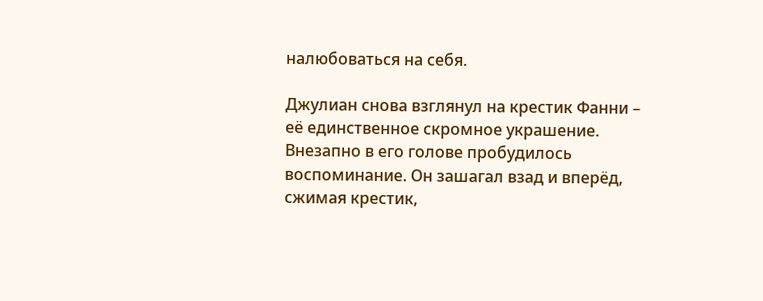налюбоваться на себя.

Джулиан снова взглянул на крестик Фанни – её единственное скромное украшение. Внезапно в его голове пробудилось воспоминание. Он зашагал взад и вперёд, сжимая крестик,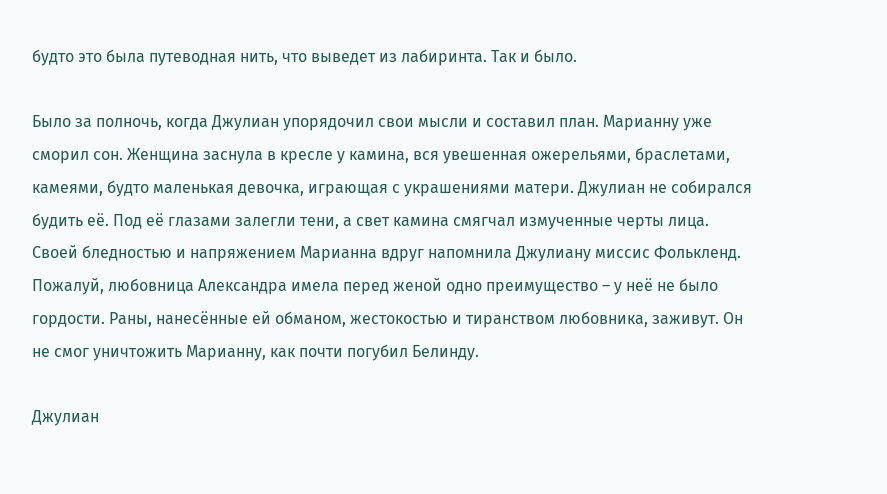будто это была путеводная нить, что выведет из лабиринта. Так и было.

Было за полночь, когда Джулиан упорядочил свои мысли и составил план. Марианну уже сморил сон. Женщина заснула в кресле у камина, вся увешенная ожерельями, браслетами, камеями, будто маленькая девочка, играющая с украшениями матери. Джулиан не собирался будить её. Под её глазами залегли тени, а свет камина смягчал измученные черты лица. Своей бледностью и напряжением Марианна вдруг напомнила Джулиану миссис Фолькленд. Пожалуй, любовница Александра имела перед женой одно преимущество – у неё не было гордости. Раны, нанесённые ей обманом, жестокостью и тиранством любовника, заживут. Он не смог уничтожить Марианну, как почти погубил Белинду.

Джулиан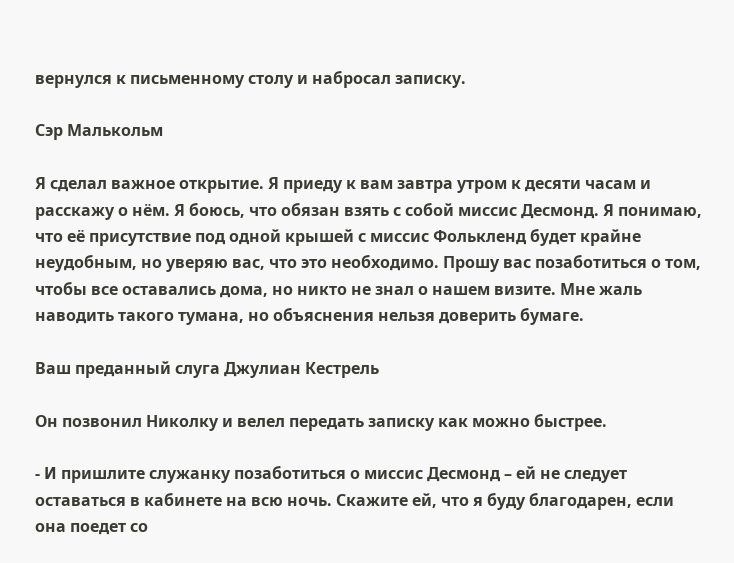вернулся к письменному столу и набросал записку.

Сэр Малькольм

Я сделал важное открытие. Я приеду к вам завтра утром к десяти часам и расскажу о нём. Я боюсь, что обязан взять с собой миссис Десмонд. Я понимаю, что её присутствие под одной крышей с миссис Фолькленд будет крайне неудобным, но уверяю вас, что это необходимо. Прошу вас позаботиться о том, чтобы все оставались дома, но никто не знал о нашем визите. Мне жаль наводить такого тумана, но объяснения нельзя доверить бумаге.

Ваш преданный слуга Джулиан Кестрель

Он позвонил Николку и велел передать записку как можно быстрее.

- И пришлите служанку позаботиться о миссис Десмонд – ей не следует оставаться в кабинете на всю ночь. Скажите ей, что я буду благодарен, если она поедет со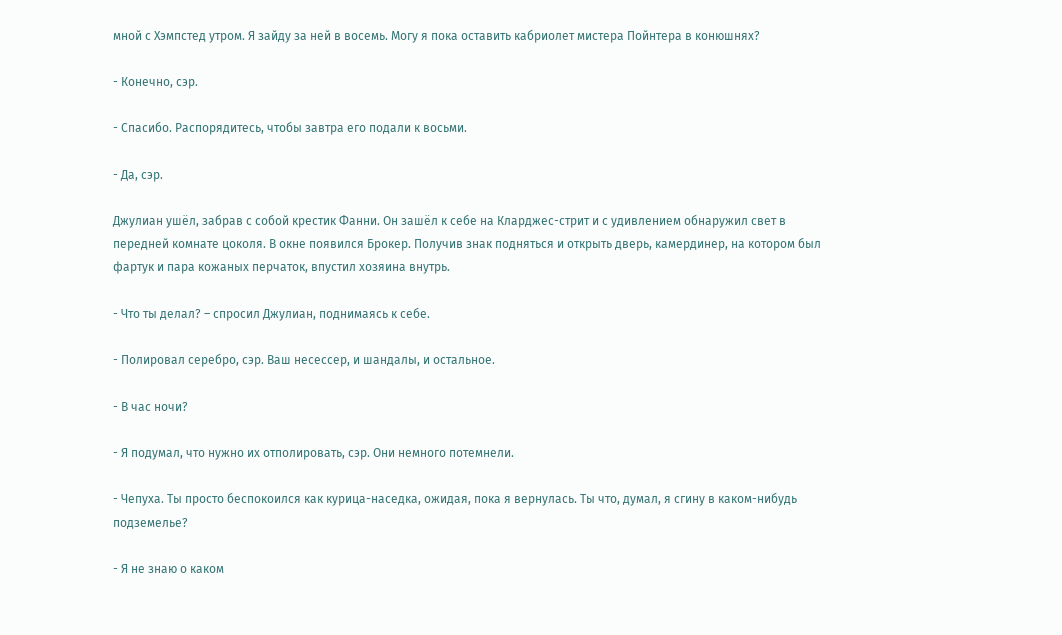мной с Хэмпстед утром. Я зайду за ней в восемь. Могу я пока оставить кабриолет мистера Пойнтера в конюшнях?

- Конечно, сэр.

- Спасибо. Распорядитесь, чтобы завтра его подали к восьми.

- Да, сэр.

Джулиан ушёл, забрав с собой крестик Фанни. Он зашёл к себе на Кларджес-стрит и с удивлением обнаружил свет в передней комнате цоколя. В окне появился Брокер. Получив знак подняться и открыть дверь, камердинер, на котором был фартук и пара кожаных перчаток, впустил хозяина внутрь.

- Что ты делал? – спросил Джулиан, поднимаясь к себе.

- Полировал серебро, сэр. Ваш несессер, и шандалы, и остальное.

- В час ночи?

- Я подумал, что нужно их отполировать, сэр. Они немного потемнели.

- Чепуха. Ты просто беспокоился как курица-наседка, ожидая, пока я вернулась. Ты что, думал, я сгину в каком-нибудь подземелье?

- Я не знаю о каком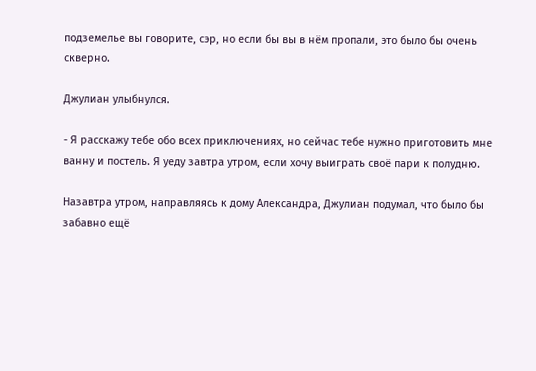подземелье вы говорите, сэр, но если бы вы в нём пропали, это было бы очень скверно.

Джулиан улыбнулся.

- Я расскажу тебе обо всех приключениях, но сейчас тебе нужно приготовить мне ванну и постель. Я уеду завтра утром, если хочу выиграть своё пари к полудню.

Назавтра утром, направляясь к дому Александра, Джулиан подумал, что было бы забавно ещё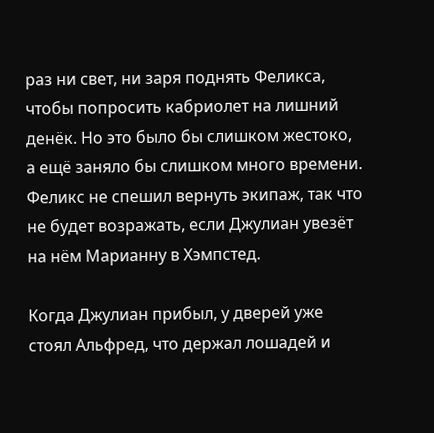раз ни свет, ни заря поднять Феликса, чтобы попросить кабриолет на лишний денёк. Но это было бы слишком жестоко, а ещё заняло бы слишком много времени. Феликс не спешил вернуть экипаж, так что не будет возражать, если Джулиан увезёт на нём Марианну в Хэмпстед.

Когда Джулиан прибыл, у дверей уже стоял Альфред, что держал лошадей и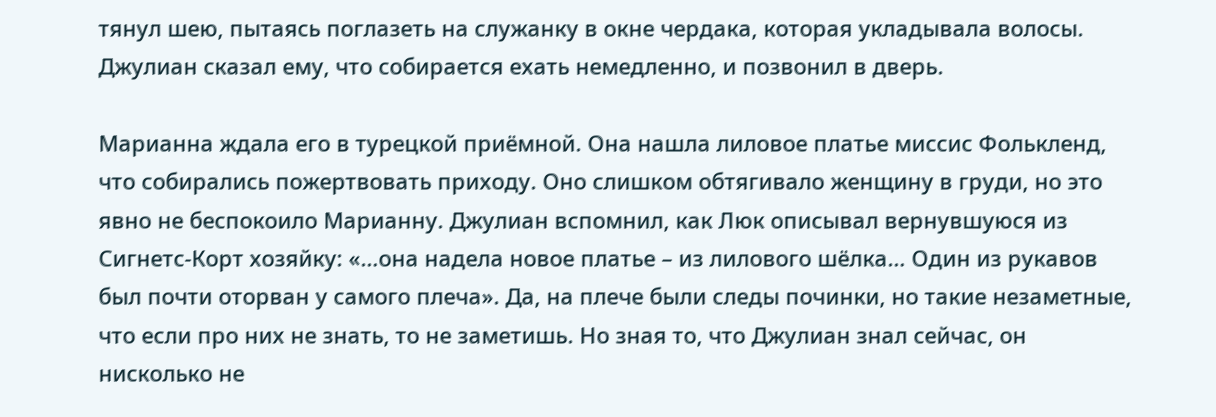тянул шею, пытаясь поглазеть на служанку в окне чердака, которая укладывала волосы. Джулиан сказал ему, что собирается ехать немедленно, и позвонил в дверь.

Марианна ждала его в турецкой приёмной. Она нашла лиловое платье миссис Фолькленд, что собирались пожертвовать приходу. Оно слишком обтягивало женщину в груди, но это явно не беспокоило Марианну. Джулиан вспомнил, как Люк описывал вернувшуюся из Сигнетс-Корт хозяйку: «…она надела новое платье – из лилового шёлка… Один из рукавов был почти оторван у самого плеча». Да, на плече были следы починки, но такие незаметные, что если про них не знать, то не заметишь. Но зная то, что Джулиан знал сейчас, он нисколько не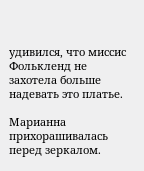удивился, что миссис Фолькленд не захотела больше надевать это платье.

Марианна прихорашивалась перед зеркалом.